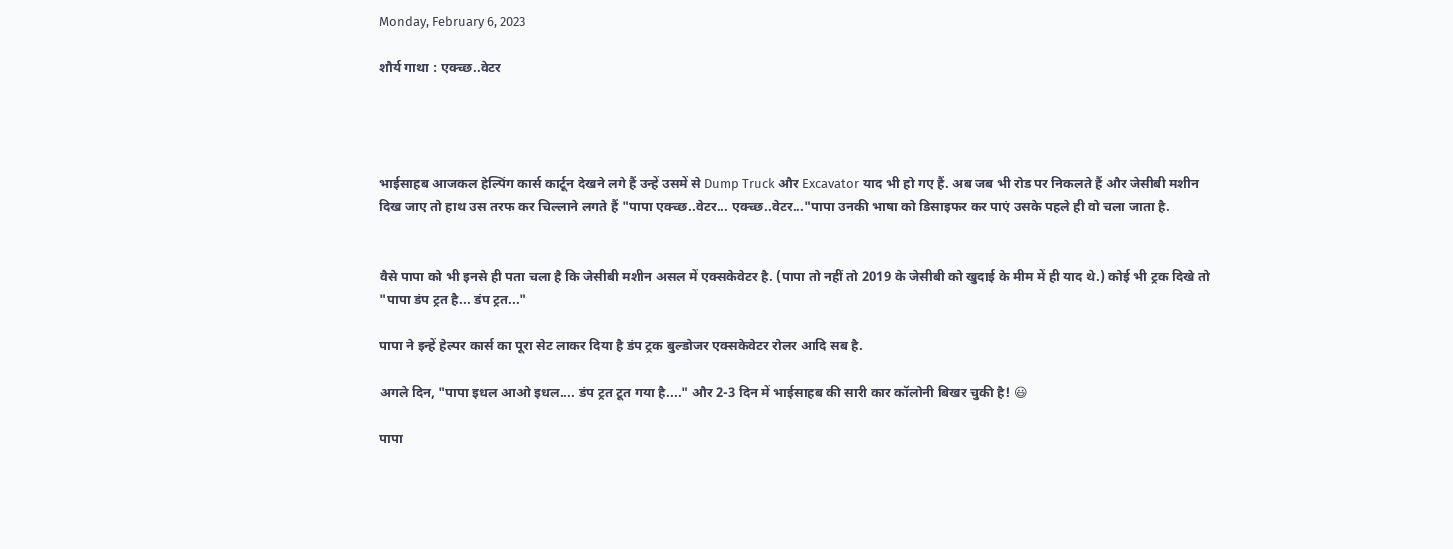Monday, February 6, 2023

शौर्य गाथा : एक्च्छ..वेटर




भाईसाहब आजकल हेल्पिंग कार्स कार्टून देखने लगे हैं उन्हें उसमें से Dump Truck और Excavator याद भी हो गए हैं. अब जब भी रोड पर निकलते हैं और जेसीबी मशीन दिख जाए तो हाथ उस तरफ कर चिल्लाने लगते हैं "पापा एक्च्छ..वेटर... एक्च्छ..वेटर..."पापा उनकी भाषा को डिसाइफर कर पाएं उसके पहले ही वो चला जाता है.


वैसे पापा को भी इनसे ही पता चला है कि जेसीबी मशीन असल में एक्सकेवेटर है. (पापा तो नहीं तो 2019 के जेसीबी को खुदाई के मीम में ही याद थे.) कोई भी ट्रक दिखे तो "पापा डंप ट्रत है... डंप ट्रत..."

पापा ने इन्हें हेल्पर कार्स का पूरा सेट लाकर दिया है डंप ट्रक बुल्डोजर एक्सकेवेटर रोलर आदि सब है.

अगले दिन, "पापा इधल आओ इधल.... डंप ट्रत टूत गया है...." और 2-3 दिन में भाईसाहब की सारी कार कॉलोनी बिखर चुकी है! 😃

पापा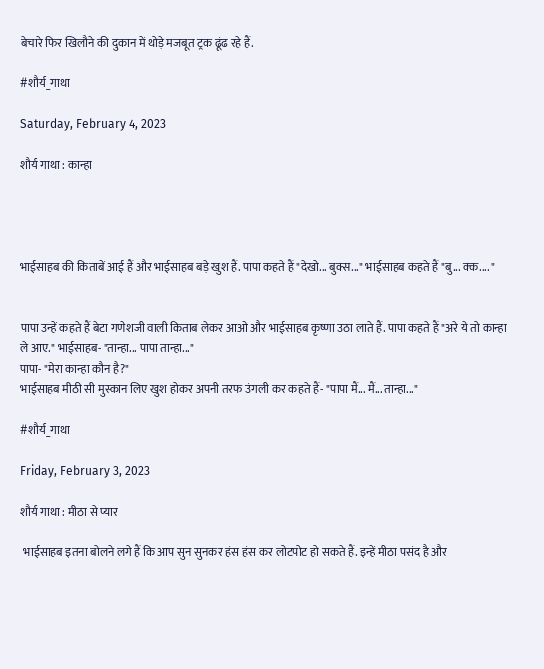बेचारे फिर खिलौने की दुकान में थोड़े मजबूत ट्रक ढूंढ रहे हैं.

#शौर्य_गाथा

Saturday, February 4, 2023

शौर्य गाथा : कान्हा




भाईसाहब की किताबें आई हैं और भाईसाहब बड़े खुश हैं. पापा कहते हैं "देखो... बुक्स..." भाईसाहब कहते हैं "बु... क्क.... "


पापा उन्हें कहते हैं बेटा गणेशजी वाली किताब लेकर आओ और भाईसाहब कृष्णा उठा लाते हैं. पापा कहते हैं "अरे ये तो कान्हा ले आए." भाईसाहब- "तान्हा... पापा तान्हा..."
पापा- "मेरा कान्हा कौन है?"
भाईसाहब मीठी सी मुस्कान लिए खुश होकर अपनी तरफ उंगली कर कहते हैं- "पापा मैं... मैं... तान्हा..."

#शौर्य_गाथा

Friday, February 3, 2023

शौर्य गाथा : मीठा से प्यार

 भाईसाहब इतना बोलने लगे हैं कि आप सुन सुनकर हंस हंस कर लोटपोट हो सकते हैं. इन्हें मीठा पसंद है और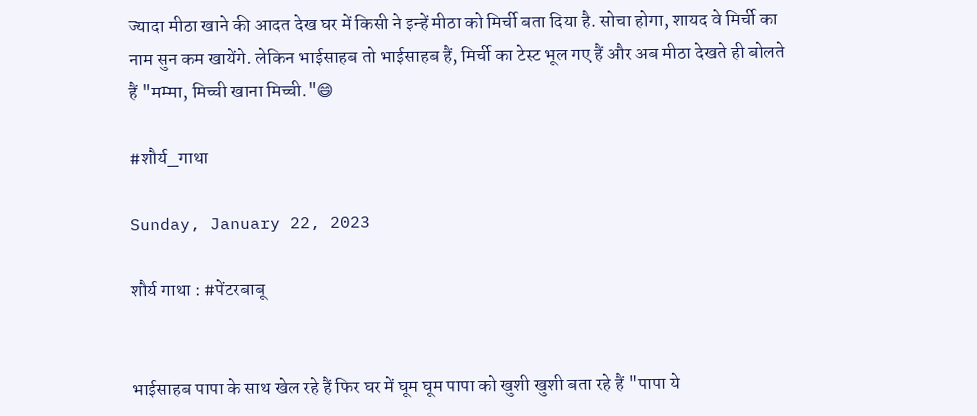ज्यादा मीठा खाने की आदत देख घर में किसी ने इन्हें मीठा को मिर्ची बता दिया है. सोचा होगा, शायद वे मिर्ची का नाम सुन कम खायेंगे. लेकिन भाईसाहब तो भाईसाहब हैं, मिर्ची का टेस्ट भूल गए हैं और अब मीठा देखते ही बोलते हैं "मम्मा, मिच्ची खाना मिच्ची."😄

#शौर्य_गाथा

Sunday, January 22, 2023

शौर्य गाथा : #पेंटरबाबू


भाईसाहब पापा के साथ खेल रहे हैं फिर घर में घूम घूम पापा को खुशी खुशी बता रहे हैं "पापा ये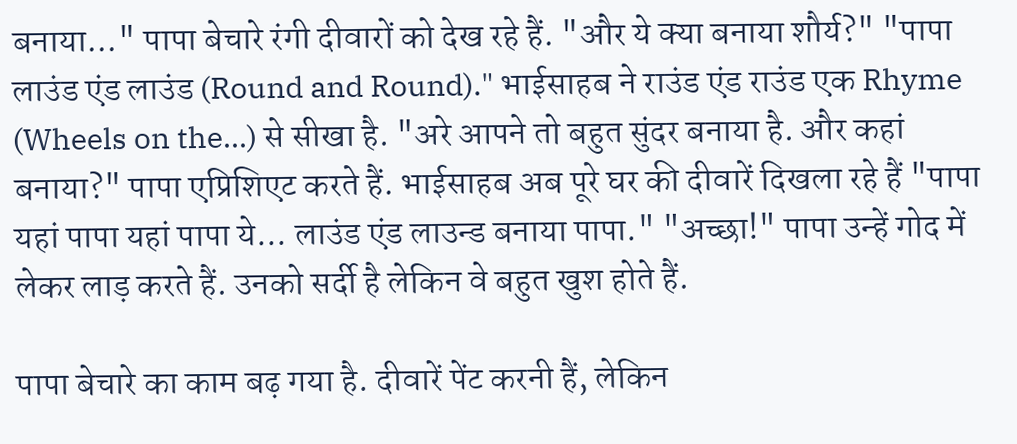बनाया..." पापा बेचारे रंगी दीवारों को देख रहे हैं. "और ये क्या बनाया शौर्य?" "पापा लाउंड एंड लाउंड (Round and Round)." भाईसाहब ने राउंड एंड राउंड एक Rhyme (Wheels on the...) से सीखा है. "अरे आपने तो बहुत सुंदर बनाया है. और कहां बनाया?" पापा एप्रिशिएट करते हैं. भाईसाहब अब पूरे घर की दीवारें दिखला रहे हैं "पापा यहां पापा यहां पापा ये... लाउंड एंड लाउन्ड बनाया पापा." "अच्छा!" पापा उन्हें गोद में लेकर लाड़ करते हैं. उनको सर्दी है लेकिन वे बहुत खुश होते हैं.

पापा बेचारे का काम बढ़ गया है. दीवारें पेंट करनी हैं, लेकिन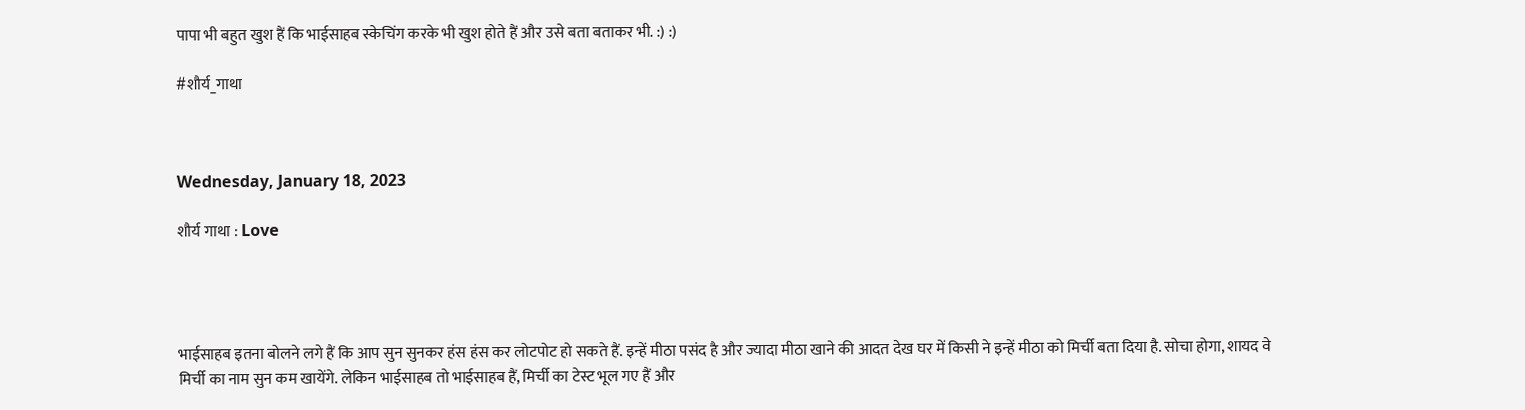पापा भी बहुत खुश हैं कि भाईसाहब स्केचिंग करके भी खुश होते हैं और उसे बता बताकर भी. :) :)

#शौर्य_गाथा



Wednesday, January 18, 2023

शौर्य गाथा : Love




भाईसाहब इतना बोलने लगे हैं कि आप सुन सुनकर हंस हंस कर लोटपोट हो सकते हैं. इन्हें मीठा पसंद है और ज्यादा मीठा खाने की आदत देख घर में किसी ने इन्हें मीठा को मिर्ची बता दिया है. सोचा होगा, शायद वे मिर्ची का नाम सुन कम खायेंगे. लेकिन भाईसाहब तो भाईसाहब हैं, मिर्ची का टेस्ट भूल गए हैं और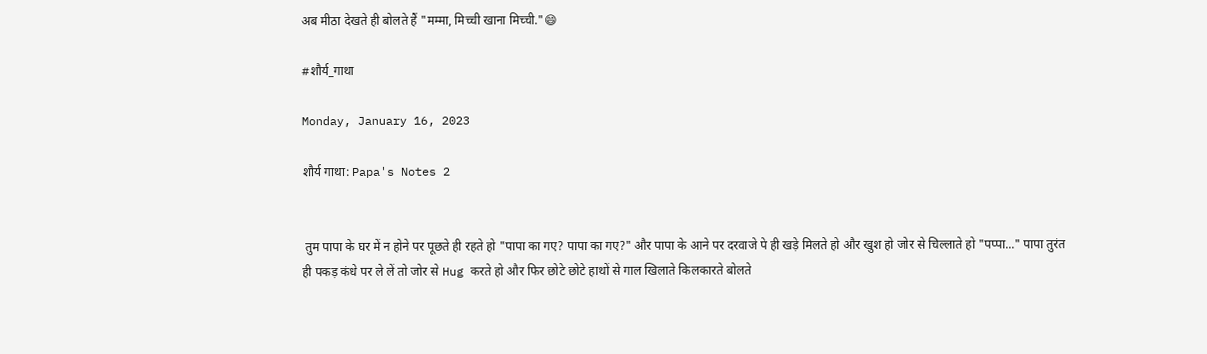अब मीठा देखते ही बोलते हैं "मम्मा, मिच्ची खाना मिच्ची."😄

#शौर्य_गाथा

Monday, January 16, 2023

शौर्य गाथा: Papa's Notes 2


 तुम पापा के घर में न होने पर पूछते ही रहते हो "पापा का गए? पापा का गए?" और पापा के आने पर दरवाजे पे ही खड़े मिलते हो और खुश हो जोर से चिल्लाते हो "पप्पा..." पापा तुरंत ही पकड़ कंधे पर ले लें तो जोर से Hug करते हो और फिर छोटे छोटे हाथों से गाल खिलाते किलकारते बोलते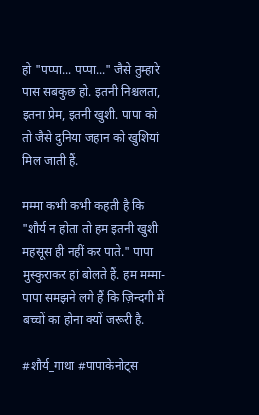हो "पप्पा... पप्पा..." जैसे तुम्हारे पास सबकुछ हो. इतनी निश्चलता, इतना प्रेम, इतनी खुशी. पापा को तो जैसे दुनिया जहान को खुशियां मिल जाती हैं.

मम्मा कभी कभी कहती है कि "शौर्य न होता तो हम इतनी खुशी महसूस ही नहीं कर पाते." पापा मुस्कुराकर हां बोलते हैं. हम मम्मा-पापा समझने लगे हैं कि ज़िन्दगी में बच्चों का होना क्यों जरूरी है.

#शौर्य_गाथा #पापाकेनोट्स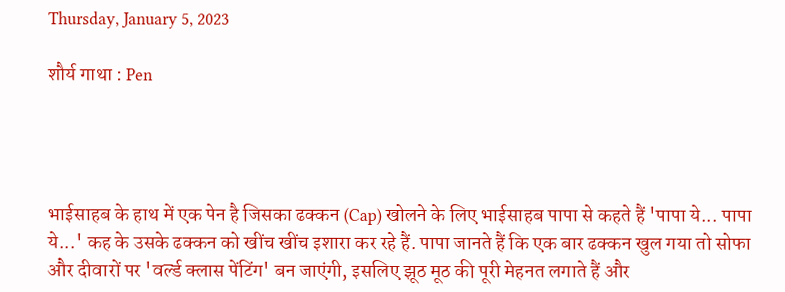Thursday, January 5, 2023

शौर्य गाथा : Pen




भाईसाहब के हाथ में एक पेन है जिसका ढक्कन (Cap) खोलने के लिए भाईसाहब पापा से कहते हैं 'पापा ये... पापा ये...' कह के उसके ढक्कन को खींच खींच इशारा कर रहे हैं. पापा जानते हैं कि एक बार ढक्कन खुल गया तो सोफा और दीवारों पर 'वर्ल्ड क्लास पेंटिंग' बन जाएंगी, इसलिए झूठ मूठ की पूरी मेहनत लगाते हैं और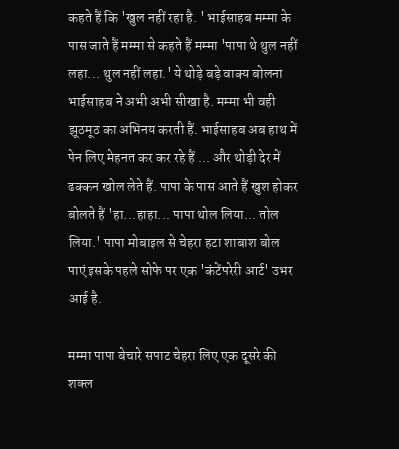कहते हैं कि 'खुल नहीं रहा है. ' भाईसाहब मम्मा के पास जाते हैं मम्मा से कहते हैं मम्मा 'पापा थे थुल नहीं लहा... थुल नहीं लहा.' ये थोड़े बड़े वाक्य बोलना भाईसाहब ने अभी अभी सीखा है. मम्मा भी वही झूठमूठ का अभिनय करती हैं. भाईसाहब अब हाथ में पेन लिए मेहनत कर कर रहे हैं ... और थोड़ी देर में ढक्कन खोल लेते हैं. पापा के पास आते हैं खुश होकर बोलते हैं 'हा...हाहा... पापा थोल लिया... तोल लिया.' पापा मोबाइल से चेहरा हटा शाबाश बोल पाएं इसके पहले सोफे पर एक 'कंटेंपरेरी आर्ट' उभर आई है.

मम्मा पापा बेचारे सपाट चेहरा लिए एक दूसरे की शक्ल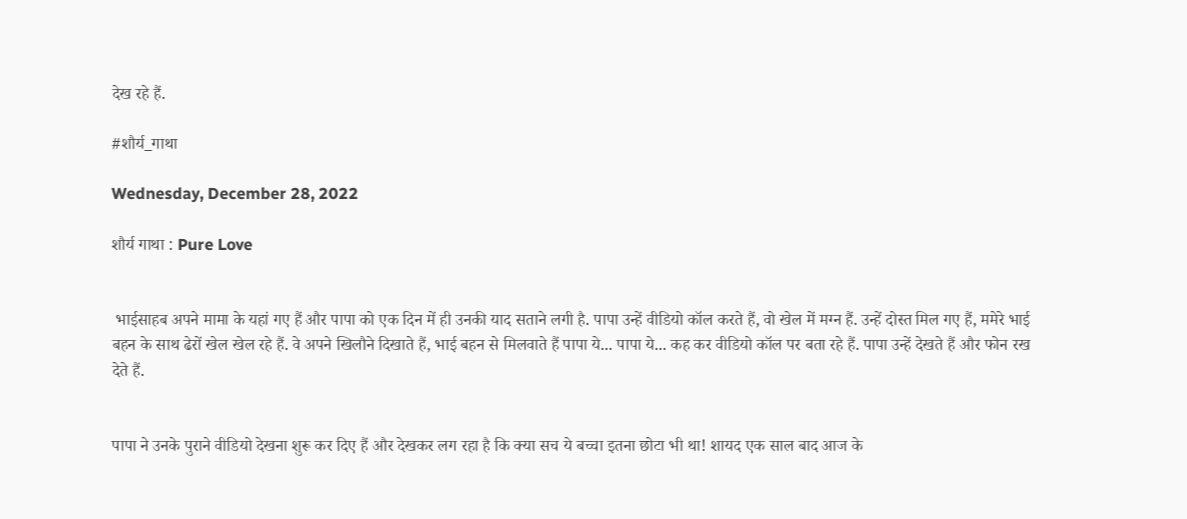देख रहे हैं.

#शौर्य_गाथा

Wednesday, December 28, 2022

शौर्य गाथा : Pure Love


 भाईसाहब अपने मामा के यहां गए हैं और पापा को एक दिन में ही उनकी याद सताने लगी है. पापा उन्हें वीडियो कॉल करते हैं, वो खेल में मग्न हैं. उन्हें दोस्त मिल गए हैं, ममेरे भाई बहन के साथ ढेरों खेल खेल रहे हैं. वे अपने खिलौने दिखाते हैं, भाई बहन से मिलवाते हैं पापा ये... पापा ये... कह कर वीडियो कॉल पर बता रहे हैं. पापा उन्हें देखते हैं और फोन रख देते हैं.


पापा ने उनके पुराने वीडियो देखना शुरू कर दिए हैं और देखकर लग रहा है कि क्या सच ये बच्चा इतना छोटा भी था! शायद एक साल बाद आज के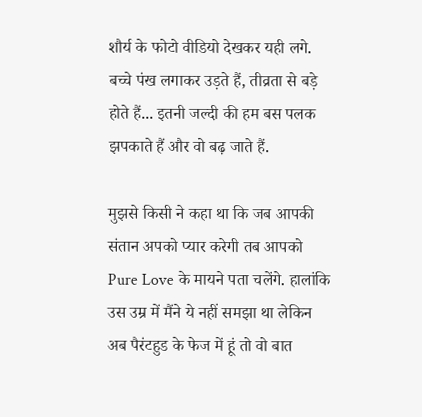शौर्य के फोटो वीडियो देखकर यही लगे. बच्चे पंख लगाकर उड़ते हैं, तीव्रता से बड़े होते हैं... इतनी जल्दी की हम बस पलक झपकाते हैं और वो बढ़ जाते हैं.

मुझसे किसी ने कहा था कि जब आपकी संतान अपको प्यार करेगी तब आपको Pure Love के मायने पता चलेंगे. हालांकि उस उम्र में मैंने ये नहीं समझा था लेकिन अब पैरंटहुड के फेज में हूं तो वो बात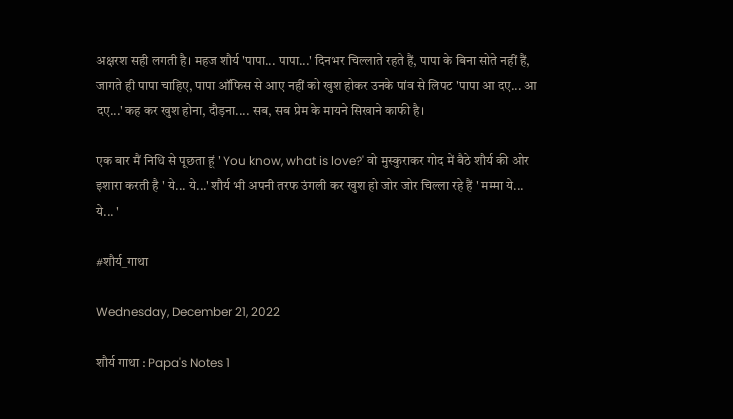अक्षरश सही लगती है। महज शौर्य 'पापा... पापा...' दिनभर चिल्लाते रहते हैं, पापा के बिना सोते नहीं हैं, जागते ही पापा चाहिए, पापा ऑफिस से आए नहीं को खुश होकर उनके पांव से लिपट 'पापा आ दए... आ दए...' कह कर खुश होना, दौड़ना.... सब, सब प्रेम के मायने सिखाने काफी है।

एक बार मैं निधि से पूछता हूं ' You know, what is love?' वो मुस्कुराकर गोद में बैठे शौर्य की ओर इशारा करती है ' ये... ये...' शौर्य भी अपनी तरफ उंगली कर खुश हो जोर जोर चिल्ला रहे हैं ' मम्मा ये... ये... '

#शौर्य_गाथा

Wednesday, December 21, 2022

शौर्य गाथा : Papa's Notes 1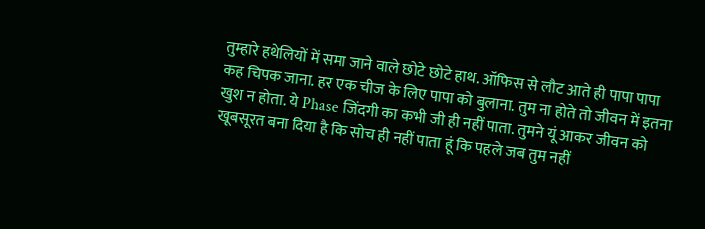तुम्हारे हथेलियों में समा जाने वाले छोटे छोटे हाथ. ऑफिस से लौट आते ही पापा पापा कह चिपक जाना. हर एक चीज के लिए पापा को बुलाना. तुम ना होते तो जीवन में इतना खुश न होता. ये Phase जिंदगी का कभी जी ही नहीं पाता. तुमने यूं आकर जीवन को खूबसूरत बना दिया है कि सोच ही नहीं पाता हूं कि पहले जब तुम नहीं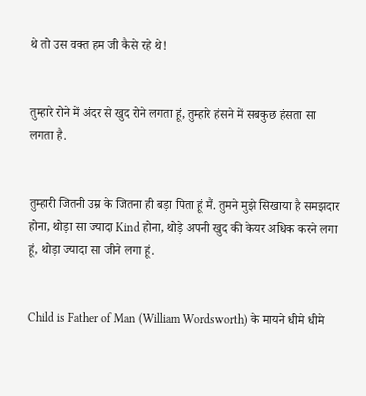थे तो उस वक्त हम जी कैसे रहे थे!


तुम्हारे रोने में अंदर से खुद रोने लगता हूं, तुम्हारे हंसने में सबकुछ हंसता सा लगता है.


तुम्हारी जितनी उम्र के जितना ही बड़ा पिता हूं मैं. तुमने मुझे सिखाया है समझदार होना, थोड़ा सा ज्यादा Kind होना, थोड़े अपनी खुद की केयर अधिक करने लगा हूं, थोड़ा ज्यादा सा जीने लगा हूं.


Child is Father of Man (William Wordsworth) के मायने धीमे धीमे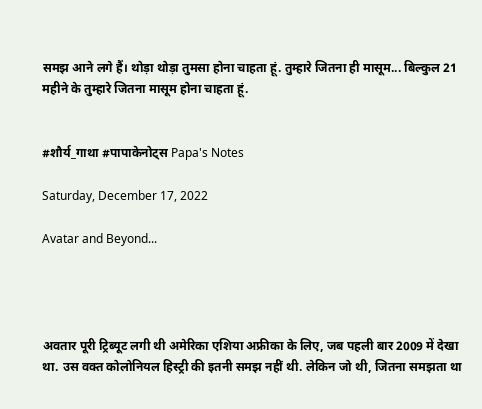समझ आने लगे हैं। थोड़ा थोड़ा तुमसा होना चाहता हूं. तुम्हारे जितना ही मासूम... बिल्कुल 21 महीने के तुम्हारे जितना मासूम होना चाहता हूं.


#शौर्य_गाथा #पापाकेनोट्स Papa's Notes

Saturday, December 17, 2022

Avatar and Beyond...




अवतार पूरी ट्रिब्यूट लगी थी अमेरिका एशिया अफ्रीका के लिए, जब पहली बार 2009 में देखा था. उस वक्त कोलोनियल हिस्ट्री की इतनी समझ नहीं थी. लेकिन जो थी, जितना समझता था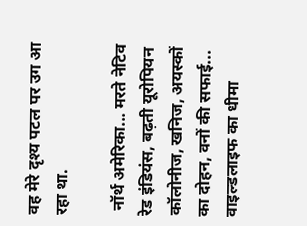वह मेरे दृश्य पटल पर उग आ रहा था.

 नॉर्थ अमेरिका... मरते नेटिव रेड इंडियंस, बढ़ती यूरोपियन कॉलोनीज, खनिज, अयस्कों का दोहन, वनों की सफाई... वाइल्डलाइफ का धीमा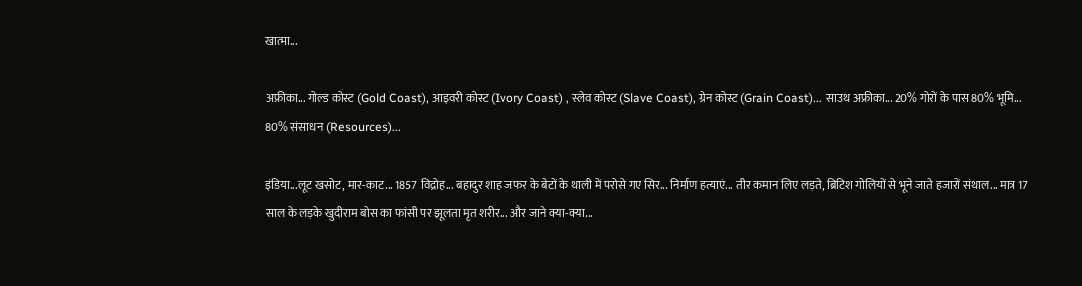खात्मा...

अफ्रीका... गोल्ड कोस्ट (Gold Coast), आइवरी कोस्ट (Ivory Coast) , स्लेव कोस्ट (Slave Coast), ग्रेन कोस्ट (Grain Coast)... साउथ अफ्रीका... 20% गोरों के पास 80% भूमि... 80% संसाधन (Resources)...

इंडिया...लूट खसोट, मार-काट... 1857 विद्रोह... बहादुर शाह जफर के बेटों के थाली में परोसे गए सिर... निर्माण हत्याएं... तीर कमान लिए लड़ते, ब्रिटिश गोलियों से भूने जाते हजारों संथाल... मात्र 17 साल के लड़के खुदीराम बोस का फांसी पर झूलता मृत शरीर... और जाने क्या-क्या...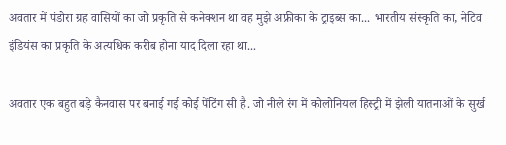अवतार में पंडोरा ग्रह वासियों का जो प्रकृति से कनेक्शन था वह मुझे अफ्रीका के ट्राइब्स का... भारतीय संस्कृति का, नेटिव इंडियंस का प्रकृति के अत्यधिक करीब होना याद दिला रहा था...

अवतार एक बहुत बड़े कैनवास पर बनाई गई कोई पेंटिंग सी है. जो नीले रंग में कोलोनियल हिस्ट्री में झेली यातनाओं के सुर्ख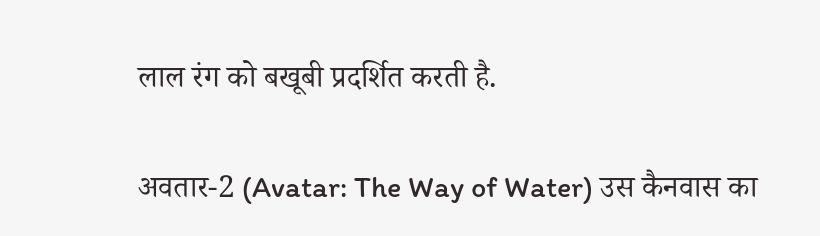लाल रंग को बखूबी प्रदर्शित करती है.

अवतार-2 (Avatar: The Way of Water) उस कैनवास का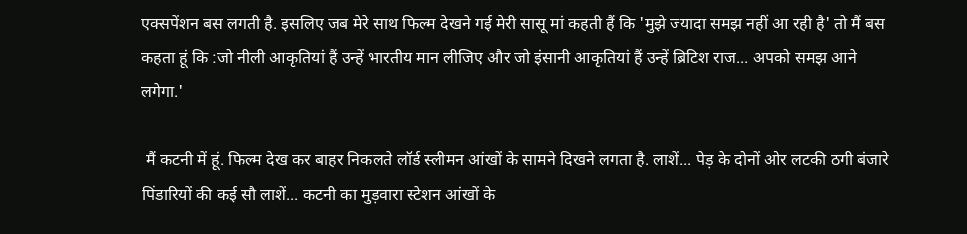एक्सपेंशन बस लगती है. इसलिए जब मेरे साथ फिल्म देखने गई मेरी सासू मां कहती हैं कि 'मुझे ज्यादा समझ नहीं आ रही है' तो मैं बस कहता हूं कि :जो नीली आकृतियां हैं उन्हें भारतीय मान लीजिए और जो इंसानी आकृतियां हैं उन्हें ब्रिटिश राज... अपको समझ आने लगेगा.'

 मैं कटनी में हूं. फिल्म देख कर बाहर निकलते लॉर्ड स्लीमन आंखों के सामने दिखने लगता है. लाशें... पेड़ के दोनों ओर लटकी ठगी बंजारे पिंडारियों की कई सौ लाशें... कटनी का मुड़वारा स्टेशन आंखों के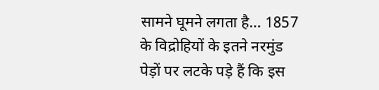सामने घूमने लगता है... 1857 के विद्रोहियों के इतने नरमुंड पेड़ों पर लटके पड़े हैं कि इस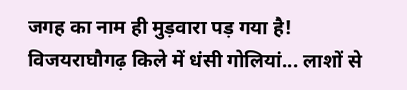जगह का नाम ही मुड़वारा पड़ गया है! विजयराघौगढ़ किले में धंसी गोलियां... लाशों से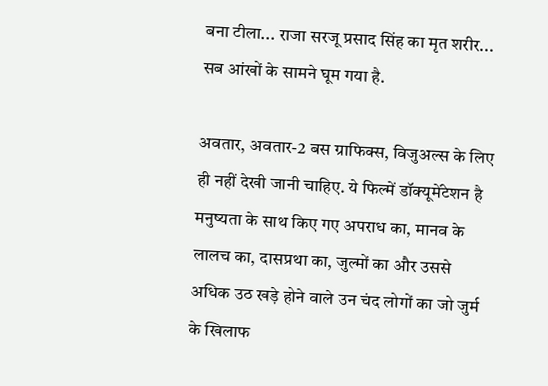बना टीला... राजा सरजू प्रसाद सिंह का मृत शरीर... सब आंखों के सामने घूम गया है.

अवतार, अवतार-2 बस ग्राफिक्स, विजुअल्स के लिए ही नहीं देखी जानी चाहिए. ये फिल्में डॉक्यूमेंटेशन है मनुष्यता के साथ किए गए अपराध का, मानव के लालच का, दासप्रथा का, जुल्मों का और उससे अधिक उठ खड़े होने वाले उन चंद लोगों का जो जुर्म के खिलाफ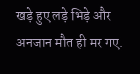खड़े हुए लड़े भिड़े और अनजान मौत ही मर गए.